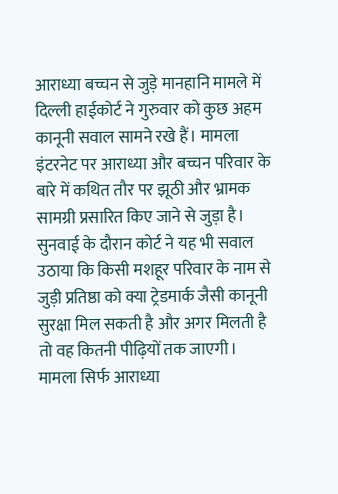आराध्या बच्चन से जुड़े मानहानि मामले में दिल्ली हाईकोर्ट ने गुरुवार को कुछ अहम कानूनी सवाल सामने रखे हैं। मामला इंटरनेट पर आराध्या और बच्चन परिवार के बारे में कथित तौर पर झूठी और भ्रामक सामग्री प्रसारित किए जाने से जुड़ा है। सुनवाई के दौरान कोर्ट ने यह भी सवाल उठाया कि किसी मशहूर परिवार के नाम से जुड़ी प्रतिष्ठा को क्या ट्रेडमार्क जैसी कानूनी सुरक्षा मिल सकती है और अगर मिलती है तो वह कितनी पीढ़ियों तक जाएगी।
मामला सिर्फ आराध्या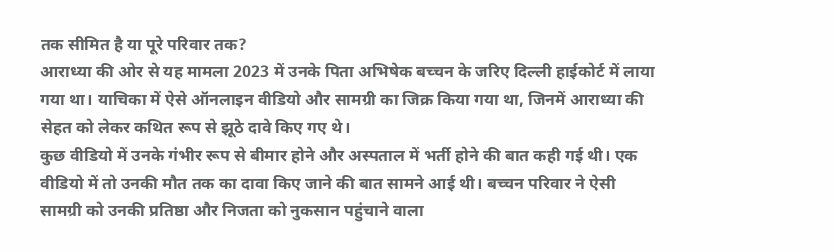तक सीमित है या पूरे परिवार तक?
आराध्या की ओर से यह मामला 2023 में उनके पिता अभिषेक बच्चन के जरिए दिल्ली हाईकोर्ट में लाया गया था। याचिका में ऐसे ऑनलाइन वीडियो और सामग्री का जिक्र किया गया था, जिनमें आराध्या की सेहत को लेकर कथित रूप से झूठे दावे किए गए थे।
कुछ वीडियो में उनके गंभीर रूप से बीमार होने और अस्पताल में भर्ती होने की बात कही गई थी। एक वीडियो में तो उनकी मौत तक का दावा किए जाने की बात सामने आई थी। बच्चन परिवार ने ऐसी सामग्री को उनकी प्रतिष्ठा और निजता को नुकसान पहुंचाने वाला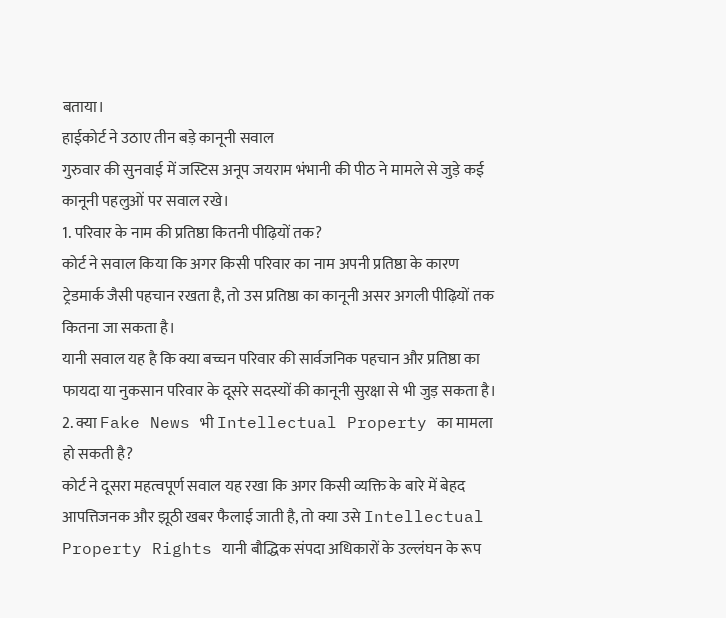बताया।
हाईकोर्ट ने उठाए तीन बड़े कानूनी सवाल
गुरुवार की सुनवाई में जस्टिस अनूप जयराम भंभानी की पीठ ने मामले से जुड़े कई कानूनी पहलुओं पर सवाल रखे।
1. परिवार के नाम की प्रतिष्ठा कितनी पीढ़ियों तक?
कोर्ट ने सवाल किया कि अगर किसी परिवार का नाम अपनी प्रतिष्ठा के कारण ट्रेडमार्क जैसी पहचान रखता है, तो उस प्रतिष्ठा का कानूनी असर अगली पीढ़ियों तक कितना जा सकता है।
यानी सवाल यह है कि क्या बच्चन परिवार की सार्वजनिक पहचान और प्रतिष्ठा का फायदा या नुकसान परिवार के दूसरे सदस्यों की कानूनी सुरक्षा से भी जुड़ सकता है।
2. क्या Fake News भी Intellectual Property का मामला हो सकती है?
कोर्ट ने दूसरा महत्वपूर्ण सवाल यह रखा कि अगर किसी व्यक्ति के बारे में बेहद आपत्तिजनक और झूठी खबर फैलाई जाती है, तो क्या उसे Intellectual Property Rights यानी बौद्धिक संपदा अधिकारों के उल्लंघन के रूप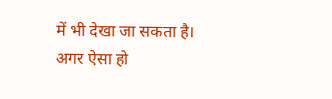में भी देखा जा सकता है।
अगर ऐसा हो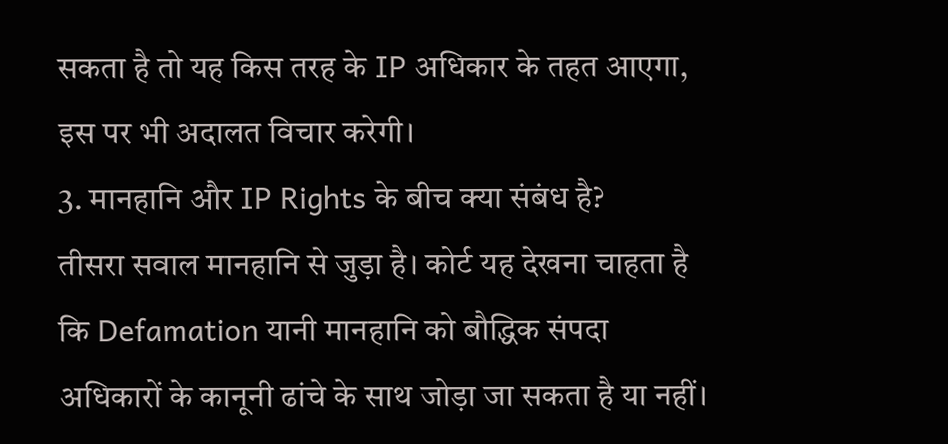सकता है तो यह किस तरह के IP अधिकार के तहत आएगा, इस पर भी अदालत विचार करेगी।
3. मानहानि और IP Rights के बीच क्या संबंध है?
तीसरा सवाल मानहानि से जुड़ा है। कोर्ट यह देखना चाहता है कि Defamation यानी मानहानि को बौद्धिक संपदा अधिकारों के कानूनी ढांचे के साथ जोड़ा जा सकता है या नहीं।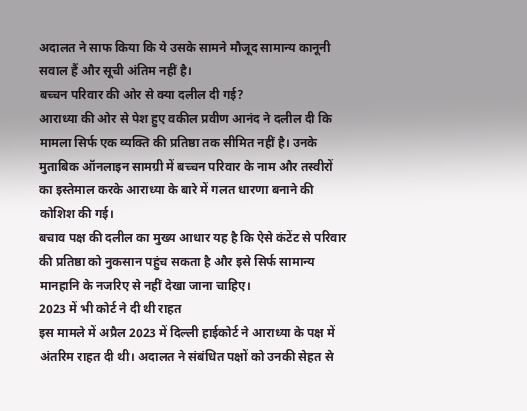अदालत ने साफ किया कि ये उसके सामने मौजूद सामान्य कानूनी सवाल हैं और सूची अंतिम नहीं है।
बच्चन परिवार की ओर से क्या दलील दी गई?
आराध्या की ओर से पेश हुए वकील प्रवीण आनंद ने दलील दी कि मामला सिर्फ एक व्यक्ति की प्रतिष्ठा तक सीमित नहीं है। उनके मुताबिक ऑनलाइन सामग्री में बच्चन परिवार के नाम और तस्वीरों का इस्तेमाल करके आराध्या के बारे में गलत धारणा बनाने की कोशिश की गई।
बचाव पक्ष की दलील का मुख्य आधार यह है कि ऐसे कंटेंट से परिवार की प्रतिष्ठा को नुकसान पहुंच सकता है और इसे सिर्फ सामान्य मानहानि के नजरिए से नहीं देखा जाना चाहिए।
2023 में भी कोर्ट ने दी थी राहत
इस मामले में अप्रैल 2023 में दिल्ली हाईकोर्ट ने आराध्या के पक्ष में अंतरिम राहत दी थी। अदालत ने संबंधित पक्षों को उनकी सेहत से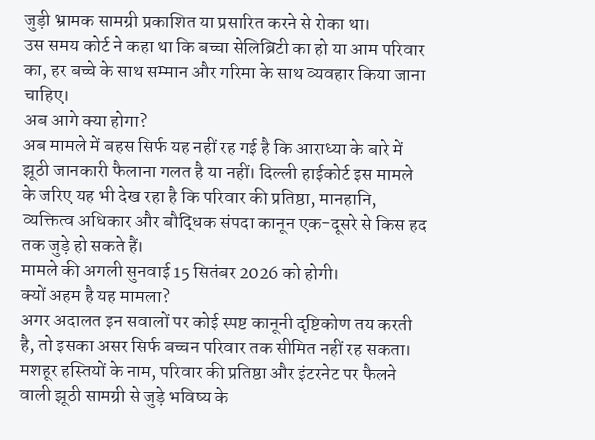जुड़ी भ्रामक सामग्री प्रकाशित या प्रसारित करने से रोका था।
उस समय कोर्ट ने कहा था कि बच्चा सेलिब्रिटी का हो या आम परिवार का, हर बच्चे के साथ सम्मान और गरिमा के साथ व्यवहार किया जाना चाहिए।
अब आगे क्या होगा?
अब मामले में बहस सिर्फ यह नहीं रह गई है कि आराध्या के बारे में झूठी जानकारी फैलाना गलत है या नहीं। दिल्ली हाईकोर्ट इस मामले के जरिए यह भी देख रहा है कि परिवार की प्रतिष्ठा, मानहानि, व्यक्तित्व अधिकार और बौद्धिक संपदा कानून एक-दूसरे से किस हद तक जुड़े हो सकते हैं।
मामले की अगली सुनवाई 15 सितंबर 2026 को होगी।
क्यों अहम है यह मामला?
अगर अदालत इन सवालों पर कोई स्पष्ट कानूनी दृष्टिकोण तय करती है, तो इसका असर सिर्फ बच्चन परिवार तक सीमित नहीं रह सकता। मशहूर हस्तियों के नाम, परिवार की प्रतिष्ठा और इंटरनेट पर फैलने वाली झूठी सामग्री से जुड़े भविष्य के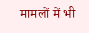मामलों में भी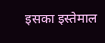इसका इस्तेमाल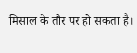मिसाल के तौर पर हो सकता है।